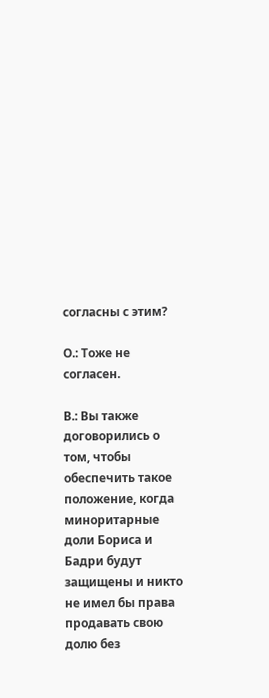согласны с этим?

О.: Тоже не согласен.

В.: Вы также договорились о том, чтобы обеспечить такое положение, когда миноритарные доли Бориса и Бадри будут защищены и никто не имел бы права продавать свою долю без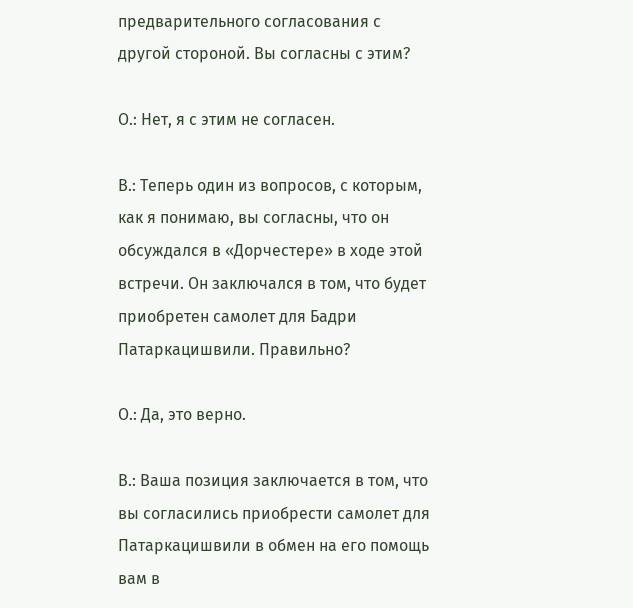предварительного согласования с другой стороной. Вы согласны с этим?

О.: Нет, я с этим не согласен.

В.: Теперь один из вопросов, с которым, как я понимаю, вы согласны, что он обсуждался в «Дорчестере» в ходе этой встречи. Он заключался в том, что будет приобретен самолет для Бадри Патаркацишвили. Правильно?

О.: Да, это верно.

В.: Ваша позиция заключается в том, что вы согласились приобрести самолет для Патаркацишвили в обмен на его помощь вам в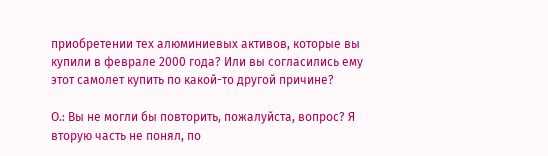приобретении тех алюминиевых активов, которые вы купили в феврале 2000 года? Или вы согласились ему этот самолет купить по какой-то другой причине?

О.: Вы не могли бы повторить, пожалуйста, вопрос? Я вторую часть не понял, по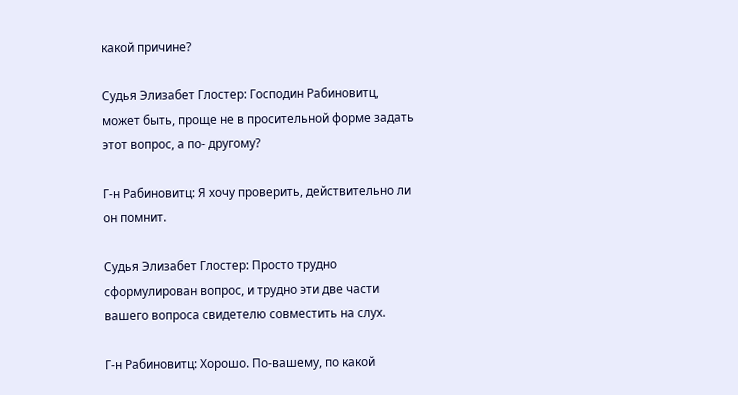какой причине?

Судья Элизабет Глостер: Господин Рабиновитц, может быть, проще не в просительной форме задать этот вопрос, а по- другому?

Г-н Рабиновитц: Я хочу проверить, действительно ли он помнит.

Судья Элизабет Глостер: Просто трудно сформулирован вопрос, и трудно эти две части вашего вопроса свидетелю совместить на слух.

Г-н Рабиновитц: Хорошо. По-вашему, по какой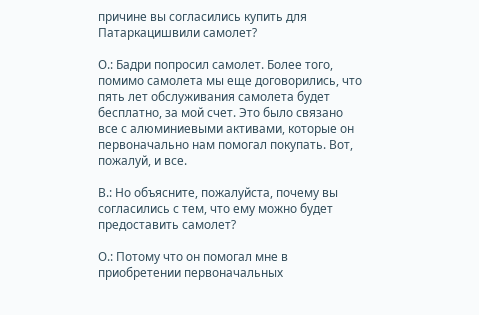причине вы согласились купить для Патаркацишвили самолет?

О.: Бадри попросил самолет. Более того, помимо самолета мы еще договорились, что пять лет обслуживания самолета будет бесплатно, за мой счет. Это было связано все с алюминиевыми активами, которые он первоначально нам помогал покупать. Вот, пожалуй, и все.

В.: Но объясните, пожалуйста, почему вы согласились с тем, что ему можно будет предоставить самолет?

О.: Потому что он помогал мне в приобретении первоначальных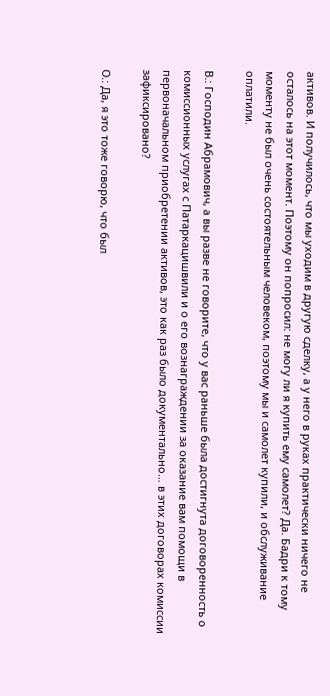активов. И получилось, что мы уходим в другую сделку, а у него в руках практически ничего не осталось на этот момент. Поэтому он попросил: не могу ли я купить ему самолет? Да. Бадри к тому моменту не был очень состоятельным человеком, поэтому мы и самолет купили, и обслуживание оплатили.

В.: Господин Абрамович, а вы разве не говорите, что у вас раньше была достигнута договоренность о комиссионных услугах с Патаркацишвили и о его вознаграждении за оказание вам помощи в первоначальном приобретении активов, это как раз было документально… в этих договорах комиссии зафиксировано?

О.: Да, я это тоже говорю, что был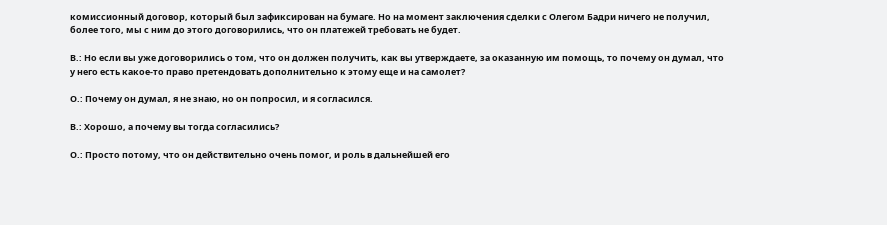комиссионный договор, который был зафиксирован на бумаге. Но на момент заключения сделки с Олегом Бадри ничего не получил, более того, мы с ним до этого договорились, что он платежей требовать не будет.

В.: Но если вы уже договорились о том, что он должен получить, как вы утверждаете, за оказанную им помощь, то почему он думал, что у него есть какое-то право претендовать дополнительно к этому еще и на самолет?

О.: Почему он думал, я не знаю, но он попросил, и я согласился.

В.: Хорошо, а почему вы тогда согласились?

О.: Просто потому, что он действительно очень помог, и роль в дальнейшей его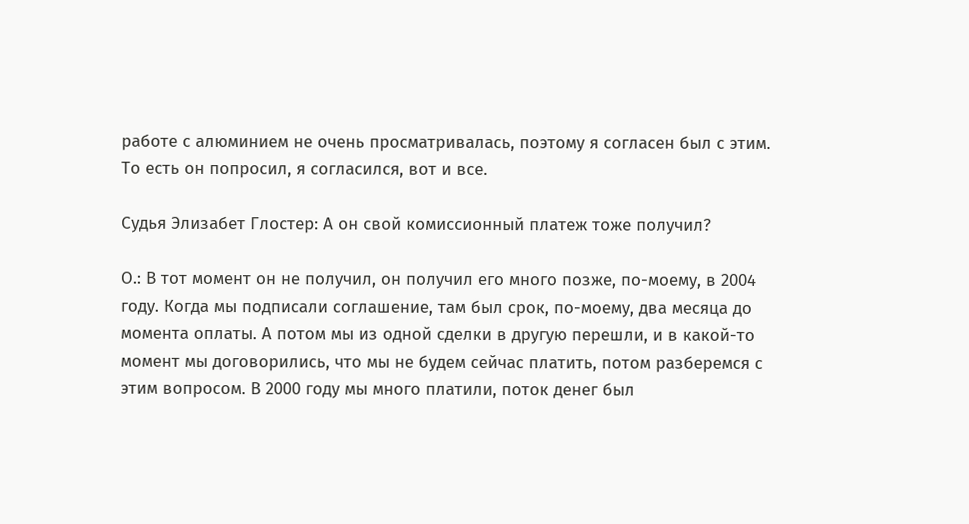работе с алюминием не очень просматривалась, поэтому я согласен был с этим. То есть он попросил, я согласился, вот и все.

Судья Элизабет Глостер: А он свой комиссионный платеж тоже получил?

О.: В тот момент он не получил, он получил его много позже, по-моему, в 2004 году. Когда мы подписали соглашение, там был срок, по-моему, два месяца до момента оплаты. А потом мы из одной сделки в другую перешли, и в какой-то момент мы договорились, что мы не будем сейчас платить, потом разберемся с этим вопросом. В 2000 году мы много платили, поток денег был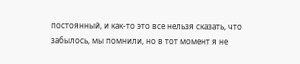постоянный, и как-то это все нельзя сказать, что забылось, мы помнили, но в тот момент я не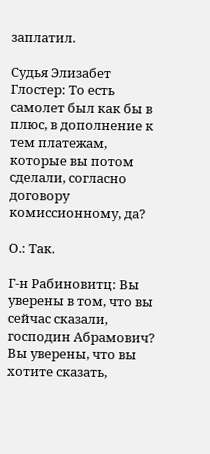заплатил.

Судья Элизабет Глостер: То есть самолет был как бы в плюс, в дополнение к тем платежам, которые вы потом сделали, согласно договору комиссионному, да?

О.: Так.

Г-н Рабиновитц: Вы уверены в том, что вы сейчас сказали, господин Абрамович? Вы уверены, что вы хотите сказать,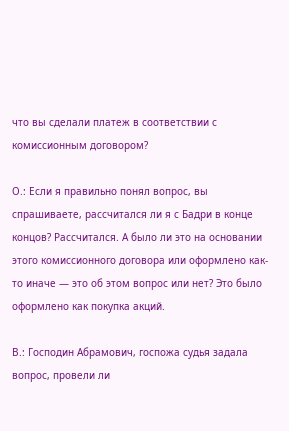что вы сделали платеж в соответствии с комиссионным договором?

О.: Если я правильно понял вопрос, вы спрашиваете, рассчитался ли я с Бадри в конце концов? Рассчитался. А было ли это на основании этого комиссионного договора или оформлено как-то иначе — это об этом вопрос или нет? Это было оформлено как покупка акций.

В.: Господин Абрамович, госпожа судья задала вопрос, провели ли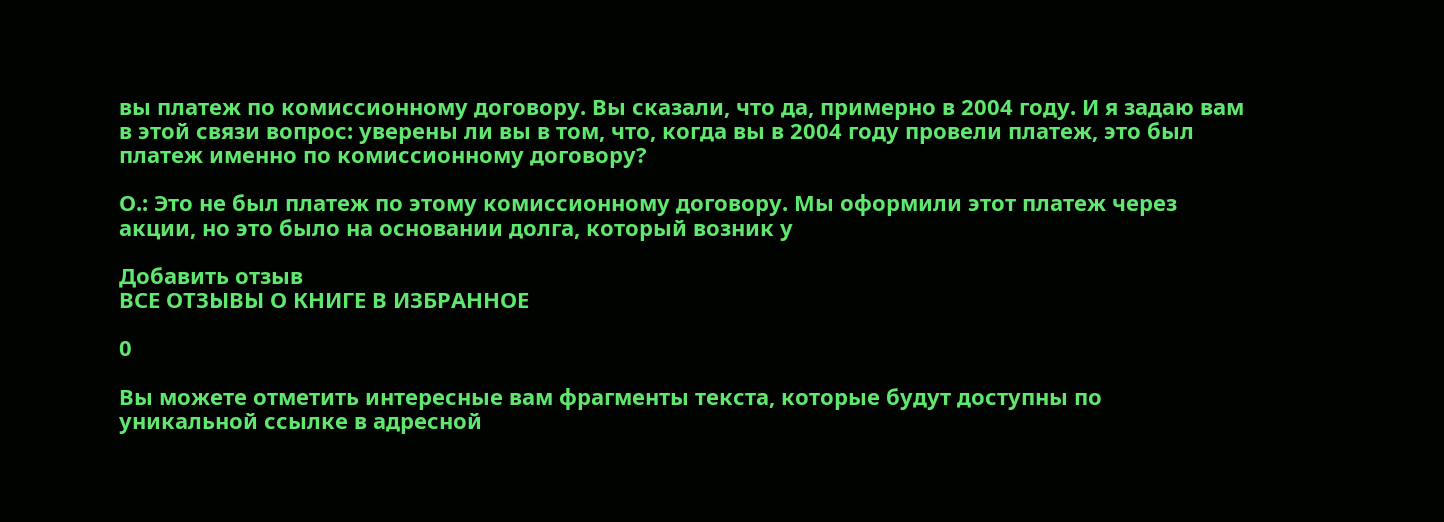вы платеж по комиссионному договору. Вы сказали, что да, примерно в 2004 году. И я задаю вам в этой связи вопрос: уверены ли вы в том, что, когда вы в 2004 году провели платеж, это был платеж именно по комиссионному договору?

О.: Это не был платеж по этому комиссионному договору. Мы оформили этот платеж через акции, но это было на основании долга, который возник у

Добавить отзыв
ВСЕ ОТЗЫВЫ О КНИГЕ В ИЗБРАННОЕ

0

Вы можете отметить интересные вам фрагменты текста, которые будут доступны по уникальной ссылке в адресной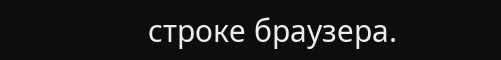строке браузера.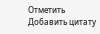Отметить Добавить цитату